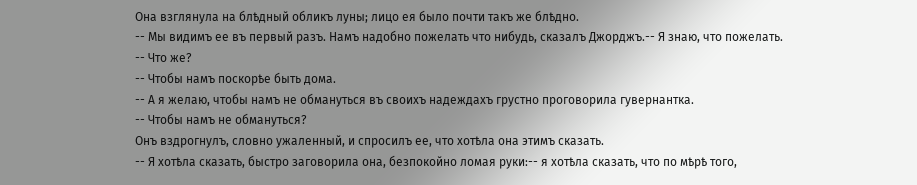Она взглянула на блѣдный обликъ луны; лицо ея было почти такъ же блѣдно.
-- Мы видимъ ее въ первый разъ. Намъ надобно пожелать что нибудь, сказалъ Джорджъ.-- Я знаю, что пожелать.
-- Что же?
-- Чтобы намъ поскорѣе быть дома.
-- А я желаю, чтобы намъ не обмануться въ своихъ надеждахъ грустно проговорила гувернантка.
-- Чтобы намъ не обмануться?
Онъ вздрогнулъ, словно ужаленный, и спросилъ ее, что хотѣла она этимъ сказать.
-- Я хотѣла сказать, быстро заговорила она, безпокойно ломая руки:-- я хотѣла сказать, что по мѣрѣ того,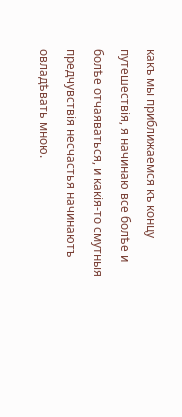какъ мы приближаемся къ концу путешествія, я начинаю все болѣе и болѣе отчаяваться, и какія-то смутныя предчувствія несчастья начинаютъ овладѣвать мною.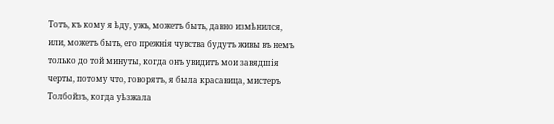Тотъ, къ кому я ѣду, ужь, можетъ быть, давно измѣнился, или, можетъ быть, его прежнія чувства будутъ живы въ немъ только до той минуты, когда онъ увидитъ мои завядшія черты, потому что, говорятъ, я была красавица, мистеръ Толбойзъ, когда уѣзжала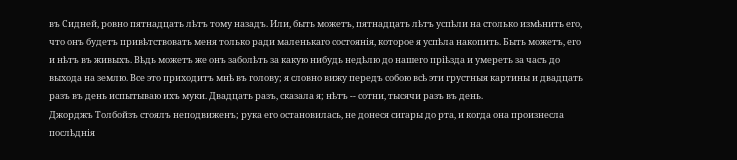въ Сидней, ровно пятнадцать лѣтъ тому назадъ. Или, быть можетъ, пятнадцать лѣтъ успѣли на столько измѣнить его, что онъ будетъ привѣтствовать меня только ради маленькаго состоянія, которое я успѣла накопить. Быть можетъ, его и нѣтъ въ живыхъ. Вѣдь можетъ же онъ заболѣть за какую нибудь недѣлю до нашего пріѣзда и умереть за часъ до выхода на землю. Все это приходитъ мнѣ въ голову; я словно вижу передъ собою всѣ эти грустныя картины и двадцать разъ въ день испытываю ихъ муки. Двадцать разъ, сказала я; нѣтъ -- сотни, тысячи разъ въ день.
Джорджъ Толбойзъ стоялъ неподвиженъ; рука его остановилась, не донеся сигары до рта, и когда она произнесла послѣднія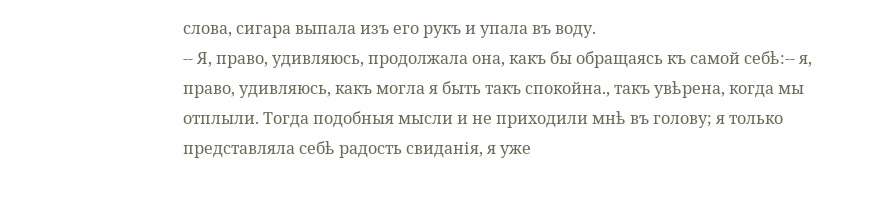слова, сигара выпала изъ его рукъ и упала въ воду.
-- Я, право, удивляюсь, продолжала она, какъ бы обращаясь къ самой себѣ:-- я, право, удивляюсь, какъ могла я быть такъ спокойна., такъ увѣрена, когда мы отплыли. Тогда подобныя мысли и не приходили мнѣ въ голову; я только представляла себѣ радость свиданія, я уже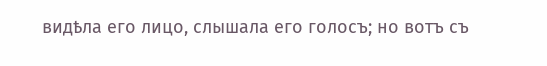видѣла его лицо, слышала его голосъ; но вотъ съ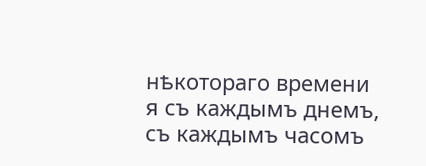нѣкотораго времени я съ каждымъ днемъ, съ каждымъ часомъ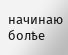начинаю болѣе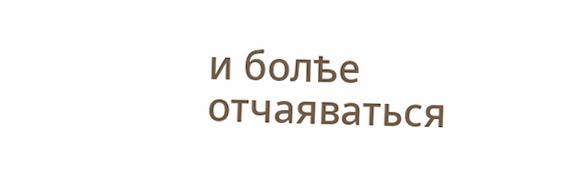и болѣе отчаяваться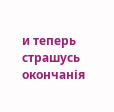и теперь страшусь окончанія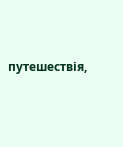путешествія,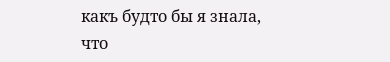какъ будто бы я знала, что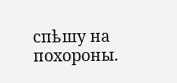спѣшу на похороны.